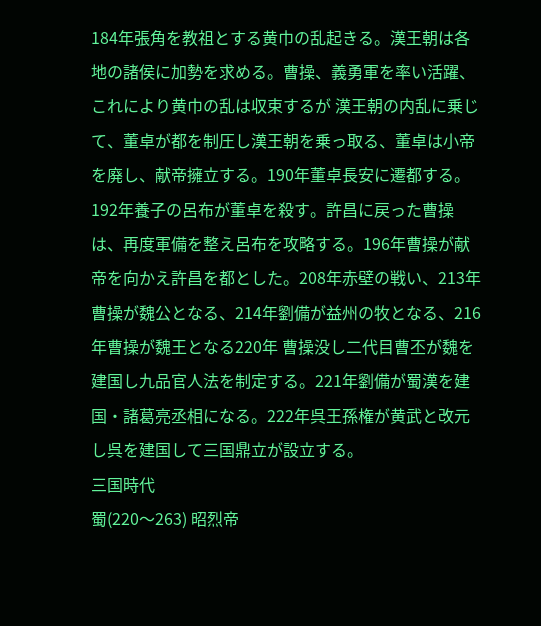184年張角を教祖とする黄巾の乱起きる。漢王朝は各地の諸侯に加勢を求める。曹操、義勇軍を率い活躍、これにより黄巾の乱は収束するが 漢王朝の内乱に乗じて、董卓が都を制圧し漢王朝を乗っ取る、董卓は小帝を廃し、献帝擁立する。190年董卓長安に遷都する。192年養子の呂布が董卓を殺す。許昌に戻った曹操は、再度軍備を整え呂布を攻略する。196年曹操が献帝を向かえ許昌を都とした。208年赤壁の戦い、213年曹操が魏公となる、214年劉備が益州の牧となる、216年曹操が魏王となる220年 曹操没し二代目曹丕が魏を建国し九品官人法を制定する。221年劉備が蜀漢を建国・諸葛亮丞相になる。222年呉王孫権が黄武と改元し呉を建国して三国鼎立が設立する。
三国時代
蜀(220〜263) 昭烈帝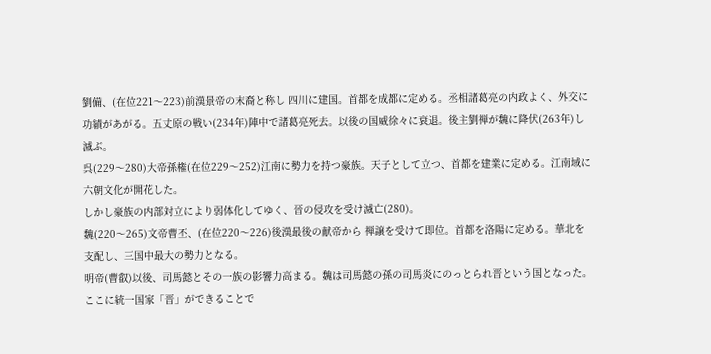劉備、(在位221〜223)前漢景帝の末裔と称し 四川に建国。首都を成都に定める。丞相諸葛亮の内政よく、外交に功績があがる。五丈原の戦い(234年)陣中で諸葛亮死去。以後の国威徐々に衰退。後主劉禅が魏に降伏(263年)し滅ぶ。
呉(229〜280)大帝孫権(在位229〜252)江南に勢力を持つ豪族。天子として立つ、首都を建業に定める。江南域に六朝文化が開花した。
しかし豪族の内部対立により弱体化してゆく、晉の侵攻を受け滅亡(280)。
魏(220〜265)文帝曹丕、(在位220〜226)後漢最後の献帝から 禅譲を受けて即位。首都を洛陽に定める。華北を支配し、三国中最大の勢力となる。
明帝(曹叡)以後、司馬懿とその一族の影響力高まる。魏は司馬懿の孫の司馬炎にのっとられ晋という国となった。
ここに統一国家「晋」ができることで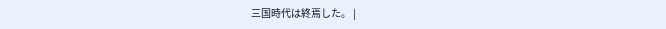三国時代は終焉した。 |